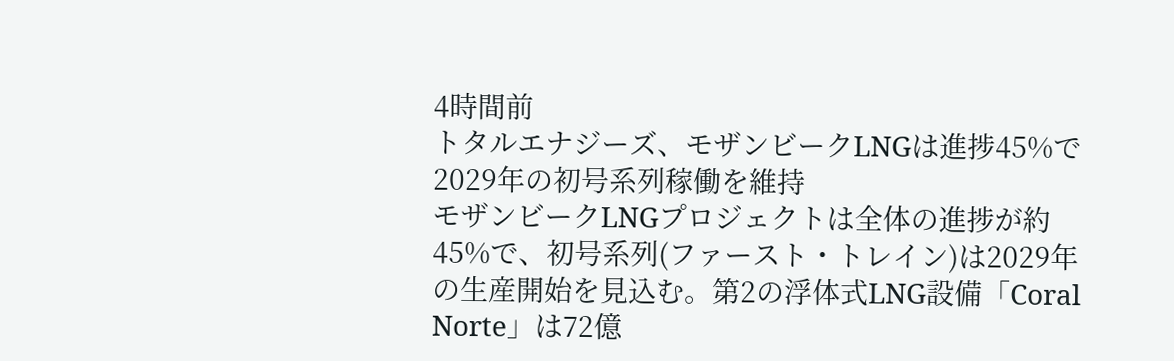4時間前
トタルエナジーズ、モザンビークLNGは進捗45%で2029年の初号系列稼働を維持
モザンビークLNGプロジェクトは全体の進捗が約45%で、初号系列(ファースト・トレイン)は2029年の生産開始を見込む。第2の浮体式LNG設備「Coral Norte」は72億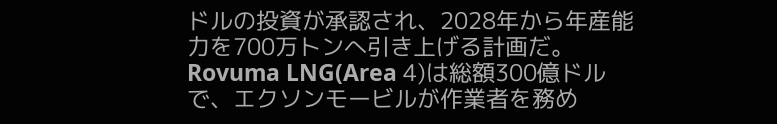ドルの投資が承認され、2028年から年産能力を700万トンへ引き上げる計画だ。Rovuma LNG(Area 4)は総額300億ドルで、エクソンモービルが作業者を務め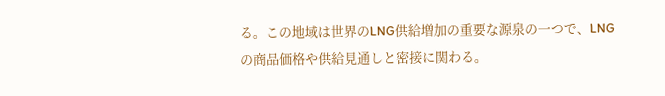る。この地域は世界のLNG供給増加の重要な源泉の一つで、LNGの商品価格や供給見通しと密接に関わる。